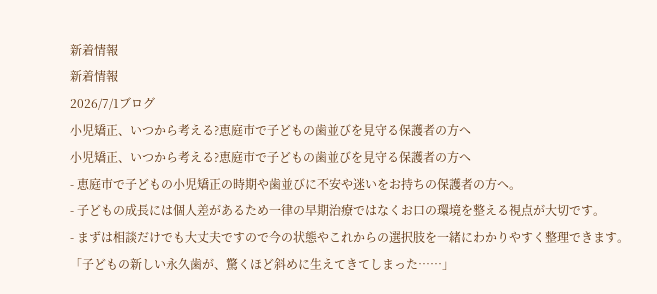新着情報
新着情報
2026/7/1ブログ
小児矯正、いつから考える?恵庭市で子どもの歯並びを見守る保護者の方へ
小児矯正、いつから考える?恵庭市で子どもの歯並びを見守る保護者の方へ
- 恵庭市で子どもの小児矯正の時期や歯並びに不安や迷いをお持ちの保護者の方へ。
- 子どもの成長には個人差があるため一律の早期治療ではなくお口の環境を整える視点が大切です。
- まずは相談だけでも大丈夫ですので今の状態やこれからの選択肢を一緒にわかりやすく整理できます。
「子どもの新しい永久歯が、驚くほど斜めに生えてきてしまった……」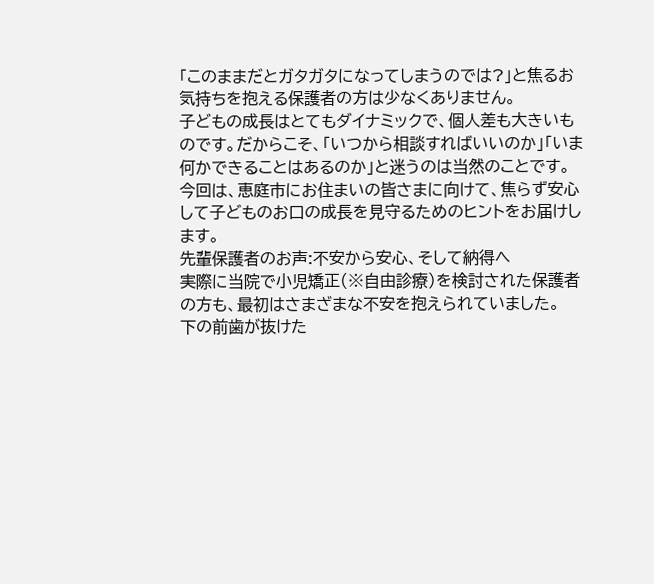「このままだとガタガタになってしまうのでは?」と焦るお気持ちを抱える保護者の方は少なくありません。
子どもの成長はとてもダイナミックで、個人差も大きいものです。だからこそ、「いつから相談すればいいのか」「いま何かできることはあるのか」と迷うのは当然のことです。
今回は、恵庭市にお住まいの皆さまに向けて、焦らず安心して子どものお口の成長を見守るためのヒントをお届けします。
先輩保護者のお声:不安から安心、そして納得へ
実際に当院で小児矯正(※自由診療)を検討された保護者の方も、最初はさまざまな不安を抱えられていました。
下の前歯が抜けた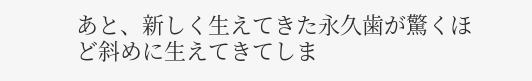あと、新しく生えてきた永久歯が驚くほど斜めに生えてきてしま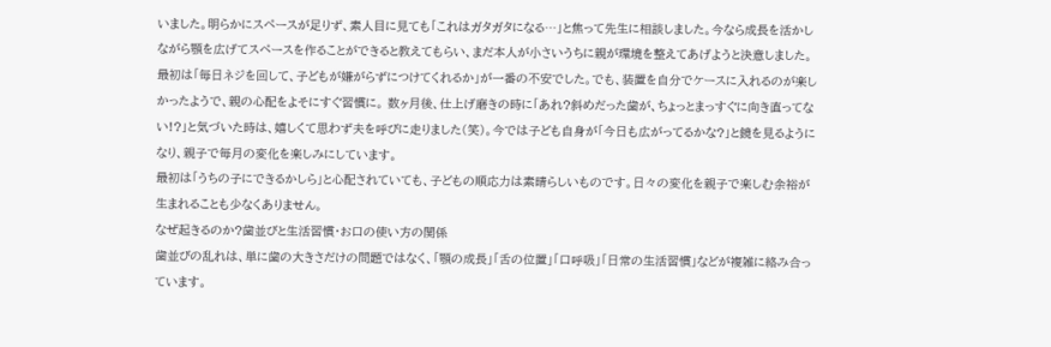いました。明らかにスペースが足りず、素人目に見ても「これはガタガタになる…」と焦って先生に相談しました。今なら成長を活かしながら顎を広げてスペースを作ることができると教えてもらい、まだ本人が小さいうちに親が環境を整えてあげようと決意しました。
最初は「毎日ネジを回して、子どもが嫌がらずにつけてくれるか」が一番の不安でした。でも、装置を自分でケースに入れるのが楽しかったようで、親の心配をよそにすぐ習慣に。 数ヶ月後、仕上げ磨きの時に「あれ?斜めだった歯が、ちょっとまっすぐに向き直ってない!?」と気づいた時は、嬉しくて思わず夫を呼びに走りました(笑)。今では子ども自身が「今日も広がってるかな?」と鏡を見るようになり、親子で毎月の変化を楽しみにしています。
最初は「うちの子にできるかしら」と心配されていても、子どもの順応力は素晴らしいものです。日々の変化を親子で楽しむ余裕が生まれることも少なくありません。
なぜ起きるのか?歯並びと生活習慣・お口の使い方の関係
歯並びの乱れは、単に歯の大きさだけの問題ではなく、「顎の成長」「舌の位置」「口呼吸」「日常の生活習慣」などが複雑に絡み合っています。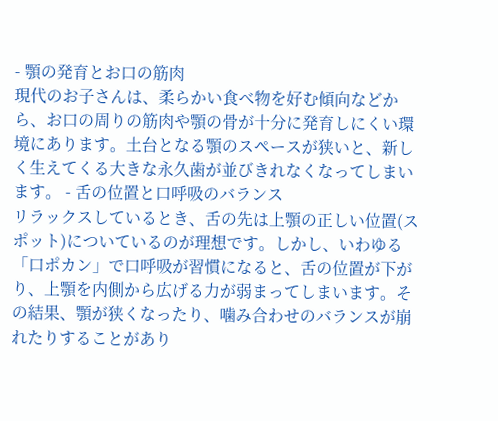- 顎の発育とお口の筋肉
現代のお子さんは、柔らかい食べ物を好む傾向などから、お口の周りの筋肉や顎の骨が十分に発育しにくい環境にあります。土台となる顎のスペースが狭いと、新しく生えてくる大きな永久歯が並びきれなくなってしまいます。 - 舌の位置と口呼吸のバランス
リラックスしているとき、舌の先は上顎の正しい位置(スポット)についているのが理想です。しかし、いわゆる「口ポカン」で口呼吸が習慣になると、舌の位置が下がり、上顎を内側から広げる力が弱まってしまいます。その結果、顎が狭くなったり、噛み合わせのバランスが崩れたりすることがあり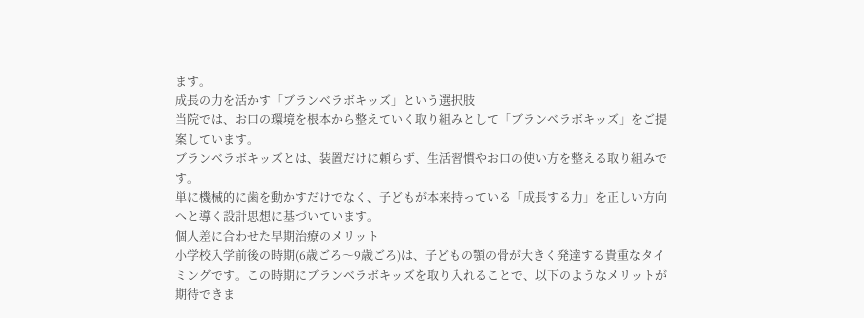ます。
成長の力を活かす「ブランベラボキッズ」という選択肢
当院では、お口の環境を根本から整えていく取り組みとして「ブランベラボキッズ」をご提案しています。
ブランベラボキッズとは、装置だけに頼らず、生活習慣やお口の使い方を整える取り組みです。
単に機械的に歯を動かすだけでなく、子どもが本来持っている「成長する力」を正しい方向へと導く設計思想に基づいています。
個人差に合わせた早期治療のメリット
小学校入学前後の時期(6歳ごろ〜9歳ごろ)は、子どもの顎の骨が大きく発達する貴重なタイミングです。この時期にブランベラボキッズを取り入れることで、以下のようなメリットが期待できま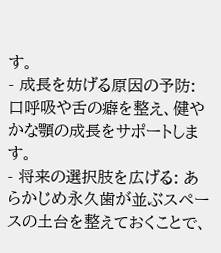す。
- 成長を妨げる原因の予防: 口呼吸や舌の癖を整え、健やかな顎の成長をサポートします。
- 将来の選択肢を広げる: あらかじめ永久歯が並ぶスペースの土台を整えておくことで、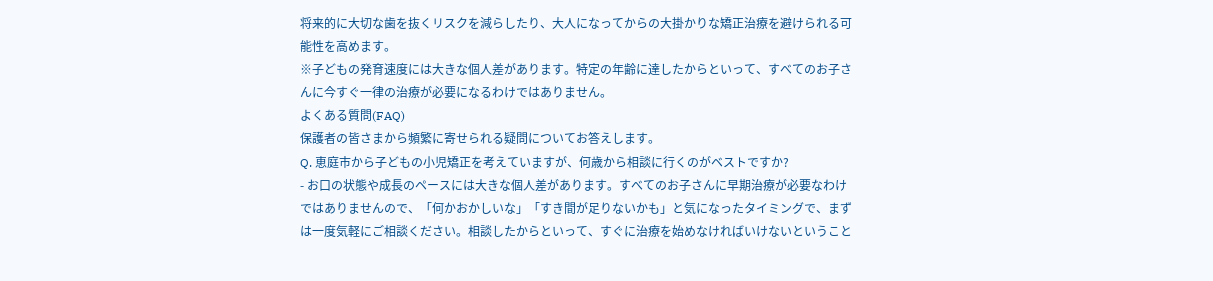将来的に大切な歯を抜くリスクを減らしたり、大人になってからの大掛かりな矯正治療を避けられる可能性を高めます。
※子どもの発育速度には大きな個人差があります。特定の年齢に達したからといって、すべてのお子さんに今すぐ一律の治療が必要になるわけではありません。
よくある質問(FAQ)
保護者の皆さまから頻繁に寄せられる疑問についてお答えします。
Q. 恵庭市から子どもの小児矯正を考えていますが、何歳から相談に行くのがベストですか?
- お口の状態や成長のペースには大きな個人差があります。すべてのお子さんに早期治療が必要なわけではありませんので、「何かおかしいな」「すき間が足りないかも」と気になったタイミングで、まずは一度気軽にご相談ください。相談したからといって、すぐに治療を始めなければいけないということ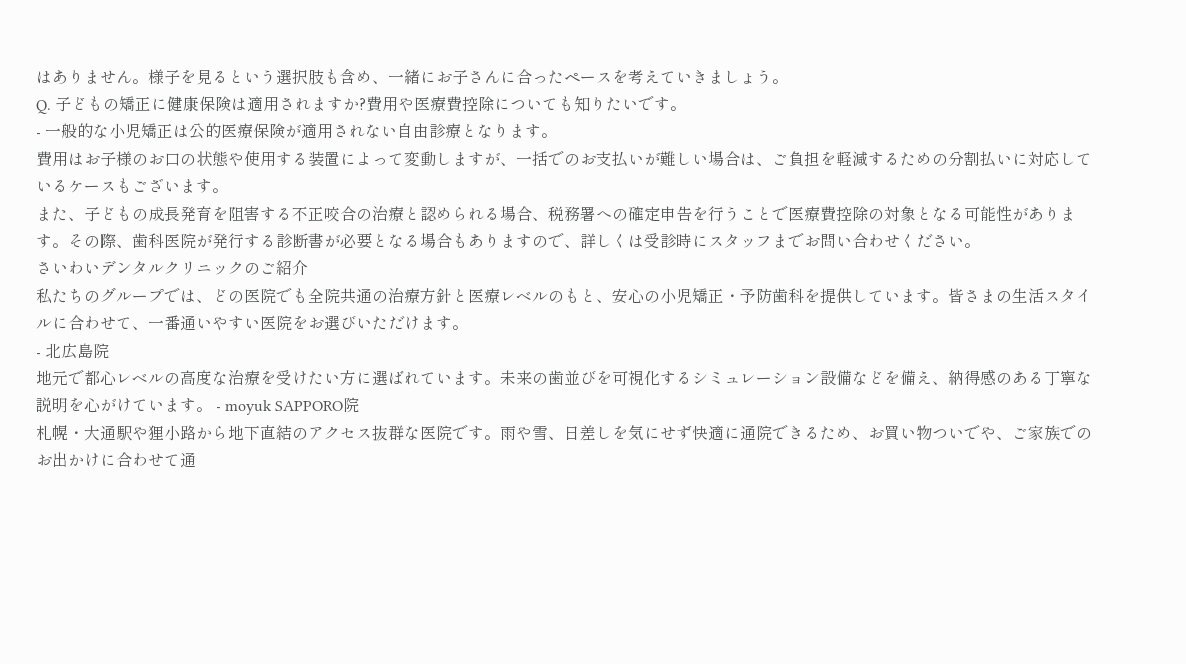はありません。様子を見るという選択肢も含め、一緒にお子さんに合ったペースを考えていきましょう。
Q. 子どもの矯正に健康保険は適用されますか?費用や医療費控除についても知りたいです。
- 一般的な小児矯正は公的医療保険が適用されない自由診療となります。
費用はお子様のお口の状態や使用する装置によって変動しますが、一括でのお支払いが難しい場合は、ご負担を軽減するための分割払いに対応しているケースもございます。
また、子どもの成長発育を阻害する不正咬合の治療と認められる場合、税務署への確定申告を行うことで医療費控除の対象となる可能性があります。その際、歯科医院が発行する診断書が必要となる場合もありますので、詳しくは受診時にスタッフまでお問い合わせください。
さいわいデンタルクリニックのご紹介
私たちのグループでは、どの医院でも全院共通の治療方針と医療レベルのもと、安心の小児矯正・予防歯科を提供しています。皆さまの生活スタイルに合わせて、一番通いやすい医院をお選びいただけます。
- 北広島院
地元で都心レベルの高度な治療を受けたい方に選ばれています。未来の歯並びを可視化するシミュレーション設備などを備え、納得感のある丁寧な説明を心がけています。 - moyuk SAPPORO院
札幌・大通駅や狸小路から地下直結のアクセス抜群な医院です。雨や雪、日差しを気にせず快適に通院できるため、お買い物ついでや、ご家族でのお出かけに合わせて通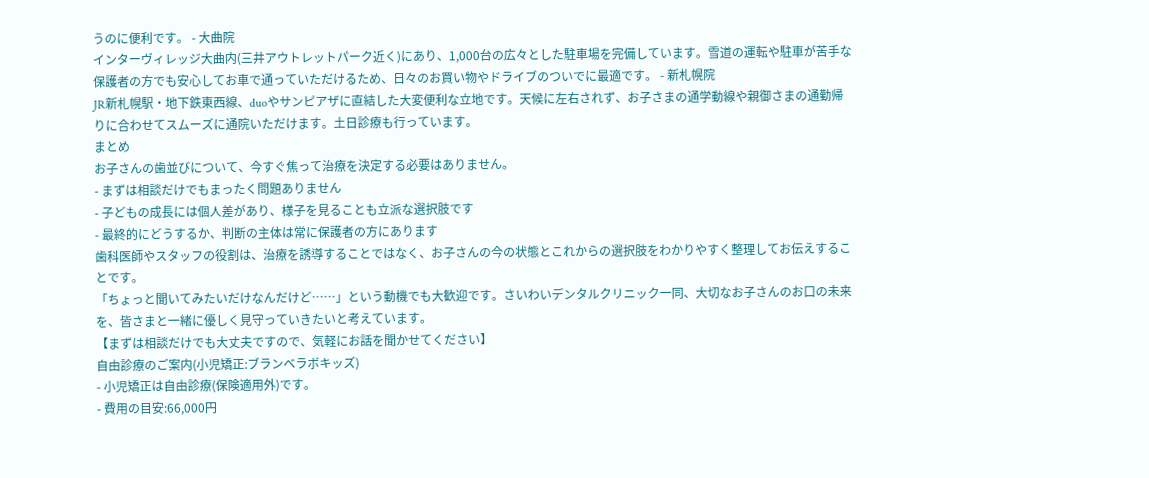うのに便利です。 - 大曲院
インターヴィレッジ大曲内(三井アウトレットパーク近く)にあり、1,000台の広々とした駐車場を完備しています。雪道の運転や駐車が苦手な保護者の方でも安心してお車で通っていただけるため、日々のお買い物やドライブのついでに最適です。 - 新札幌院
JR新札幌駅・地下鉄東西線、duoやサンピアザに直結した大変便利な立地です。天候に左右されず、お子さまの通学動線や親御さまの通勤帰りに合わせてスムーズに通院いただけます。土日診療も行っています。
まとめ
お子さんの歯並びについて、今すぐ焦って治療を決定する必要はありません。
- まずは相談だけでもまったく問題ありません
- 子どもの成長には個人差があり、様子を見ることも立派な選択肢です
- 最終的にどうするか、判断の主体は常に保護者の方にあります
歯科医師やスタッフの役割は、治療を誘導することではなく、お子さんの今の状態とこれからの選択肢をわかりやすく整理してお伝えすることです。
「ちょっと聞いてみたいだけなんだけど……」という動機でも大歓迎です。さいわいデンタルクリニック一同、大切なお子さんのお口の未来を、皆さまと一緒に優しく見守っていきたいと考えています。
【まずは相談だけでも大丈夫ですので、気軽にお話を聞かせてください】
自由診療のご案内(小児矯正:ブランベラボキッズ)
- 小児矯正は自由診療(保険適用外)です。
- 費用の目安:66,000円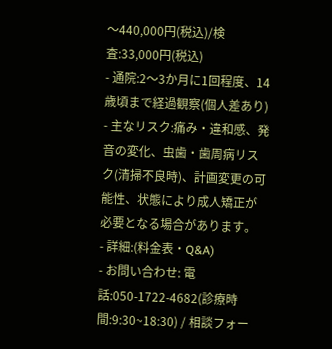〜440,000円(税込)/検査:33,000円(税込)
- 通院:2〜3か月に1回程度、14歳頃まで経過観察(個人差あり)
- 主なリスク:痛み・違和感、発音の変化、虫歯・歯周病リスク(清掃不良時)、計画変更の可能性、状態により成人矯正が必要となる場合があります。
- 詳細:(料金表・Q&A)
- お問い合わせ: 電話:050-1722-4682(診療時間:9:30~18:30) / 相談フォー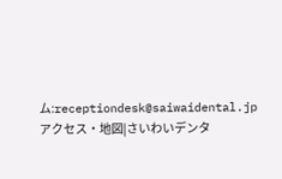ム:receptiondesk@saiwaidental.jp
アクセス・地図|さいわいデンタ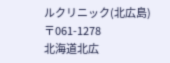ルクリニック(北広島)
〒061-1278
北海道北広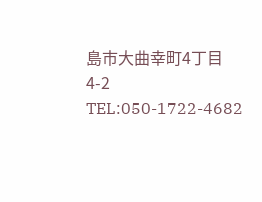島市大曲幸町4丁目4-2
TEL:050-1722-4682